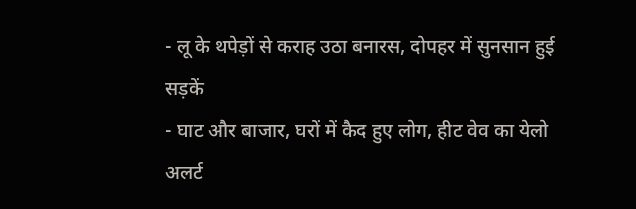- लू के थपेड़ों से कराह उठा बनारस, दोपहर में सुनसान हुई सड़कें
- घाट और बाजार, घरों में कैद हुए लोग, हीट वेव का येलो अलर्ट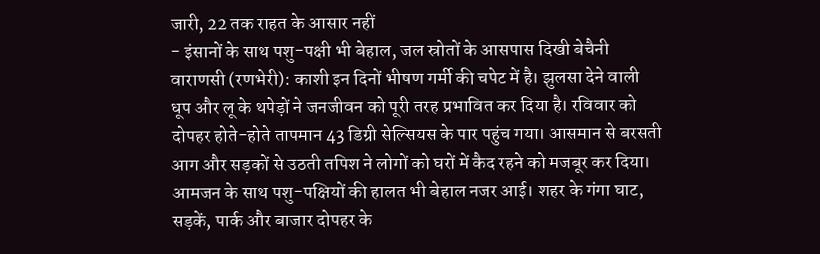जारी, 22 तक राहत के आसार नहीं
- इंसानों के साथ पशु-पक्षी भी बेहाल, जल स्रोतों के आसपास दिखी बेचैनी
वाराणसी (रणभेरी): काशी इन दिनों भीषण गर्मी की चपेट में है। झुलसा देने वाली धूप और लू के थपेड़ों ने जनजीवन को पूरी तरह प्रभावित कर दिया है। रविवार को दोपहर होते-होते तापमान 43 डिग्री सेल्सियस के पार पहुंच गया। आसमान से बरसती आग और सड़कों से उठती तपिश ने लोगों को घरों में कैद रहने को मजबूर कर दिया। आमजन के साथ पशु-पक्षियों की हालत भी बेहाल नजर आई। शहर के गंगा घाट, सड़कें, पार्क और बाजार दोपहर के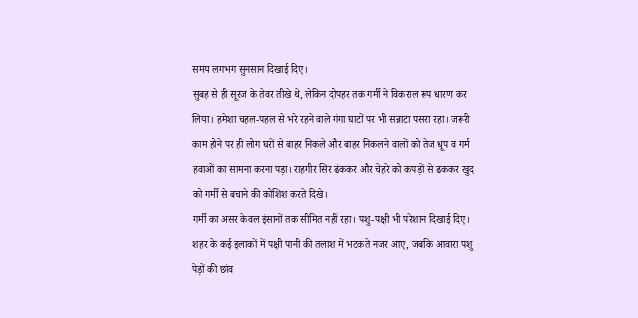समय लगभग सुनसान दिखाई दिए।
सुबह से ही सूरज के तेवर तीखे थे, लेकिन दोपहर तक गर्मी ने विकराल रूप धारण कर लिया। हमेशा चहल-पहल से भरे रहने वाले गंगा घाटों पर भी सन्नाटा पसरा रहा। जरूरी काम होने पर ही लोग घरों से बाहर निकले और बाहर निकलने वालों को तेज धूप व गर्म हवाओं का सामना करना पड़ा। राहगीर सिर ढंककर और चेहरे को कपड़ों से ढककर खुद को गर्मी से बचाने की कोशिश करते दिखे।
गर्मी का असर केवल इंसानों तक सीमित नहीं रहा। पशु-पक्षी भी परेशान दिखाई दिए। शहर के कई इलाकों में पक्षी पानी की तलाश में भटकते नजर आए, जबकि आवारा पशु पेड़ों की छांव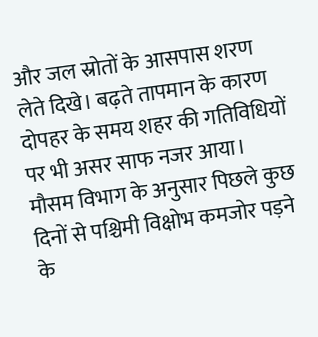और जल स्रोतों के आसपास शरण लेते दिखे। बढ़ते तापमान के कारण दोपहर के समय शहर की गतिविधियों पर भी असर साफ नजर आया।
मौसम विभाग के अनुसार पिछले कुछ दिनों से पश्चिमी विक्षोभ कमजोर पड़ने के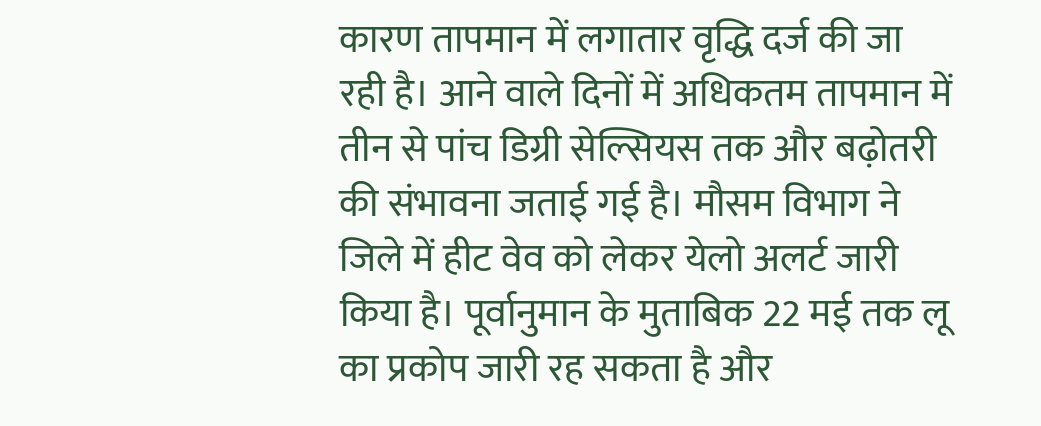कारण तापमान में लगातार वृद्धि दर्ज की जा रही है। आने वाले दिनों में अधिकतम तापमान में तीन से पांच डिग्री सेल्सियस तक और बढ़ोतरी की संभावना जताई गई है। मौसम विभाग ने जिले में हीट वेव को लेकर येलो अलर्ट जारी किया है। पूर्वानुमान के मुताबिक 22 मई तक लू का प्रकोप जारी रह सकता है और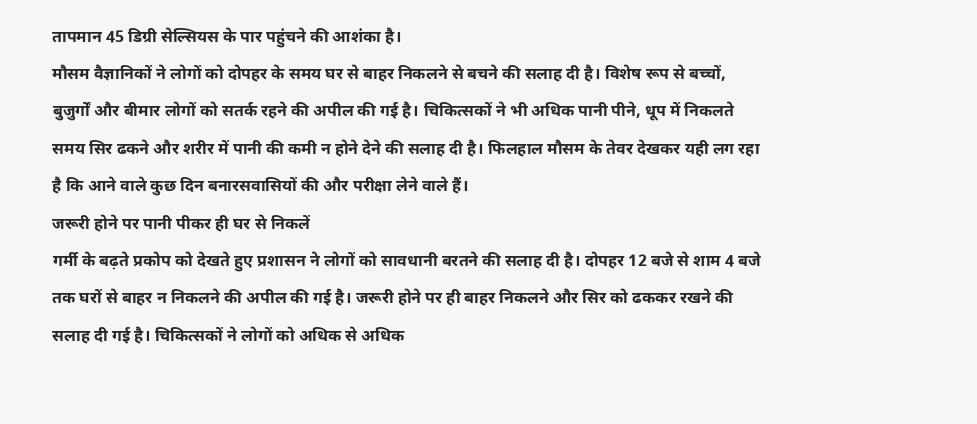तापमान 45 डिग्री सेल्सियस के पार पहुंचने की आशंका है।
मौसम वैज्ञानिकों ने लोगों को दोपहर के समय घर से बाहर निकलने से बचने की सलाह दी है। विशेष रूप से बच्चों, बुजुर्गों और बीमार लोगों को सतर्क रहने की अपील की गई है। चिकित्सकों ने भी अधिक पानी पीने, धूप में निकलते समय सिर ढकने और शरीर में पानी की कमी न होने देने की सलाह दी है। फिलहाल मौसम के तेवर देखकर यही लग रहा है कि आने वाले कुछ दिन बनारसवासियों की और परीक्षा लेने वाले हैं।
जरूरी होने पर पानी पीकर ही घर से निकलें
गर्मी के बढ़ते प्रकोप को देखते हुए प्रशासन ने लोगों को सावधानी बरतने की सलाह दी है। दोपहर 12 बजे से शाम 4 बजे तक घरों से बाहर न निकलने की अपील की गई है। जरूरी होने पर ही बाहर निकलने और सिर को ढककर रखने की सलाह दी गई है। चिकित्सकों ने लोगों को अधिक से अधिक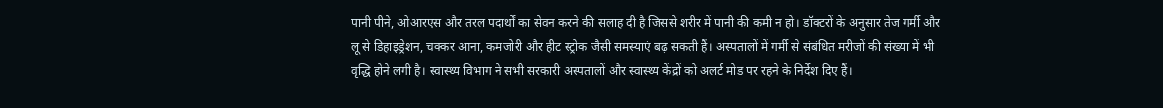पानी पीने, ओआरएस और तरल पदार्थों का सेवन करने की सलाह दी है जिससे शरीर में पानी की कमी न हो। डॉक्टरों के अनुसार तेज गर्मी और लू से डिहाइड्रेशन, चक्कर आना, कमजोरी और हीट स्ट्रोक जैसी समस्याएं बढ़ सकती हैं। अस्पतालों में गर्मी से संबंधित मरीजों की संख्या में भी वृद्धि होने लगी है। स्वास्थ्य विभाग ने सभी सरकारी अस्पतालों और स्वास्थ्य केंद्रों को अलर्ट मोड पर रहने के निर्देश दिए हैं।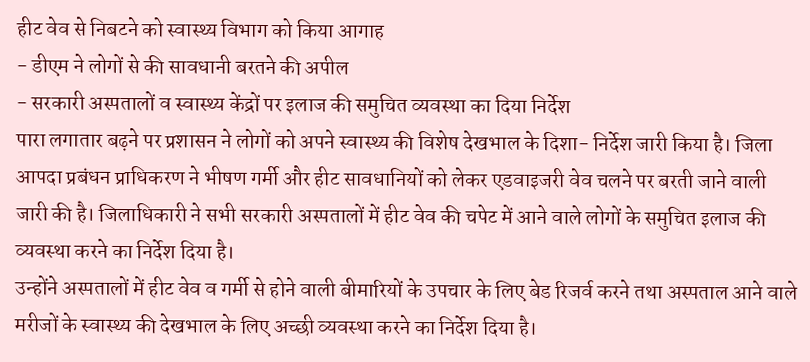हीट वेव से निबटने को स्वास्थ्य विभाग को किया आगाह
- डीएम ने लोगों से की सावधानी बरतने की अपील
- सरकारी अस्पतालों व स्वास्थ्य केंद्रों पर इलाज की समुचित व्यवस्था का दिया निर्देश
पारा लगातार बढ़ने पर प्रशासन ने लोगों को अपने स्वास्थ्य की विशेष देखभाल के दिशा- निर्देश जारी किया है। जिला आपदा प्रबंधन प्राधिकरण ने भीषण गर्मी और हीट सावधानियों को लेकर एडवाइजरी वेव चलने पर बरती जाने वाली जारी की है। जिलाधिकारी ने सभी सरकारी अस्पतालों में हीट वेव की चपेट में आने वाले लोगों के समुचित इलाज की व्यवस्था करने का निर्देश दिया है।
उन्होंने अस्पतालों में हीट वेव व गर्मी से होने वाली बीमारियों के उपचार के लिए बेड रिजर्व करने तथा अस्पताल आने वाले मरीजों के स्वास्थ्य की देखभाल के लिए अच्छी व्यवस्था करने का निर्देश दिया है।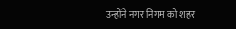उन्होंने नगर निगम को शहर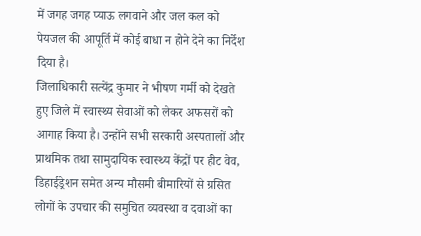में जगह जगह प्याऊ लगवाने और जल कल को पेयजल की आपूर्ति में कोई बाधा न होने देने का निर्देश दिया है।
जिलाधिकारी सत्येंद्र कुमार ने भीषण गर्मी को देखते हुए जिले में स्वास्थ्य सेवाओं को लेकर अफसरों को आगाह किया है। उन्होंने सभी सरकारी अस्पतालों और प्राथमिक तथा सामुदायिक स्वास्थ्य केंद्रों पर हीट वेव, डिहाईड्रेशन समेत अन्य मौसमी बीमारियों से ग्रसित लोगों के उपचार की समुचित व्यवस्था व दवाओं का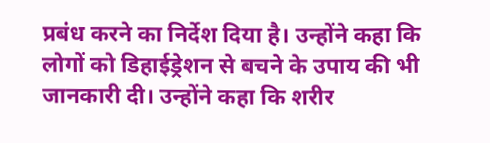प्रबंध करने का निर्देश दिया है। उन्होंने कहा कि लोगों को डिहाईड्रेशन से बचने के उपाय की भी जानकारी दी। उन्होंने कहा कि शरीर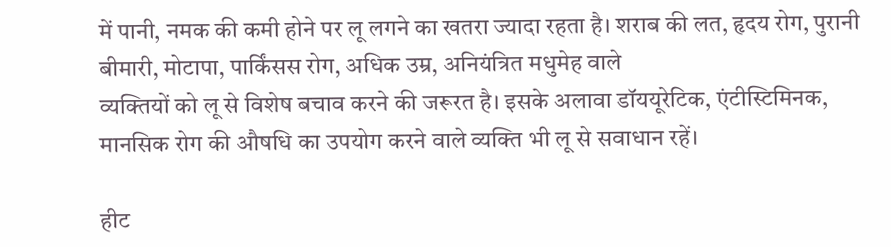में पानी, नमक की कमी होने पर लू लगने का खतरा ज्यादा रहता है। शराब की लत, हृदय रोग, पुरानी बीमारी, मोटापा, पार्किंसस रोग, अधिक उम्र, अनियंत्रित मधुमेह वाले
व्यक्तियों को लू से विशेष बचाव करने की जरूरत है। इसके अलावा डॉययूरेटिक, एंटीस्टिमिनक, मानसिक रोग की औषधि का उपयोग करने वाले व्यक्ति भी लू से सवाधान रहें।

हीट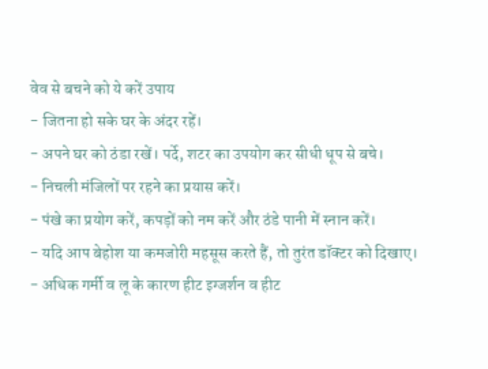वेव से बचने को ये करें उपाय
- जितना हो सके घर के अंदर रहें।
- अपने घर को ठंडा रखें। पर्दे, शटर का उपयोग कर सीधी धूप से बचे।
- निचली मंजिलों पर रहने का प्रयास करें।
- पंखे का प्रयोग करें, कपड़ों को नम करें और ठंडे पानी में स्नान करें।
- यदि आप बेहोश या कमजोरी महसूस करते हैं, तो तुरंत डॉक्टर को दिखाए।
- अधिक गर्मी व लू के कारण हीट इग्जर्शन व हीट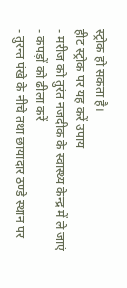स्ट्रोक हो सकता है।
हीट स्ट्रोक पर यह करें उपाय
- मरीज को तुरंत नजदीक के स्वास्थ्य केन्द्र में ले जाएं
- कपड़ों को ढीला करें
- तुरन्त पंखे के नीचे तथा छायादार ठण्डे स्थान पर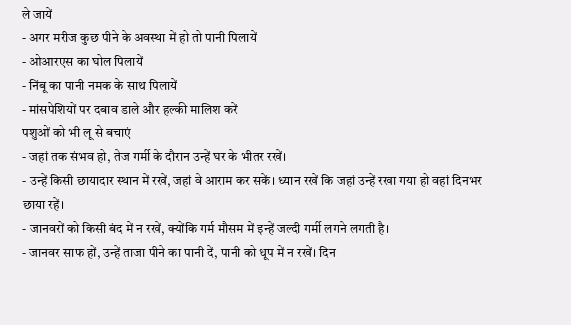ले जायें
- अगर मरीज कुछ पीने के अवस्था में हो तो पानी पिलायें
- ओआरएस का घोल पिलायें
- निंबू का पानी नमक के साथ पिलायें
- मांसपेशियों पर दबाव डाले और हल्की मालिश करें
पशुओं को भी लू से बचाएं
- जहां तक संभव हो, तेज गर्मी के दौरान उन्हें घर के भीतर रखें।
- उन्हें किसी छायादार स्थान में रखें, जहां वे आराम कर सकें। ध्यान रखें कि जहां उन्हें रखा गया हो वहां दिनभर छाया रहें।
- जानवरों को किसी बंद में न रखें, क्योंकि गर्म मौसम में इन्हें जल्दी गर्मी लगने लगती है।
- जानवर साफ हों, उन्हें ताजा पीने का पानी दें, पानी को धूप में न रखें। दिन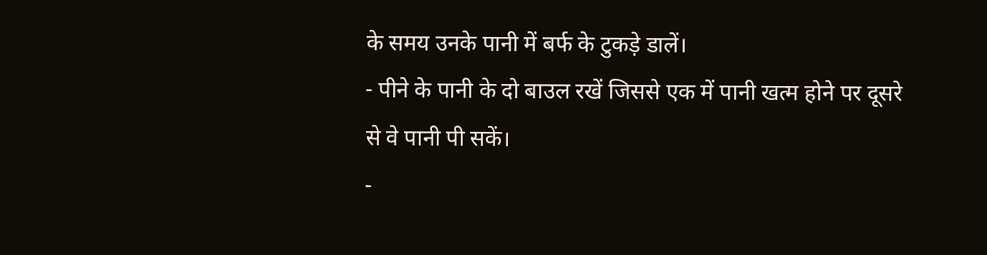के समय उनके पानी में बर्फ के टुकड़े डालें।
- पीने के पानी के दो बाउल रखें जिससे एक में पानी खत्म होने पर दूसरे से वे पानी पी सकें।
-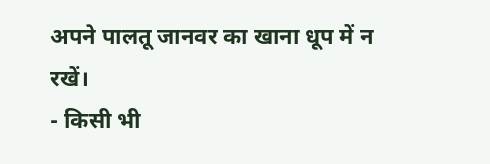अपने पालतू जानवर का खाना धूप में न रखें।
- किसी भी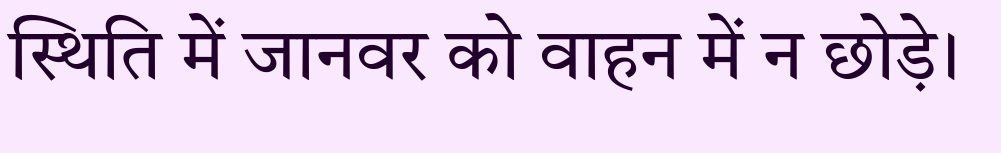स्थिति में जानवर को वाहन में न छोड़े।